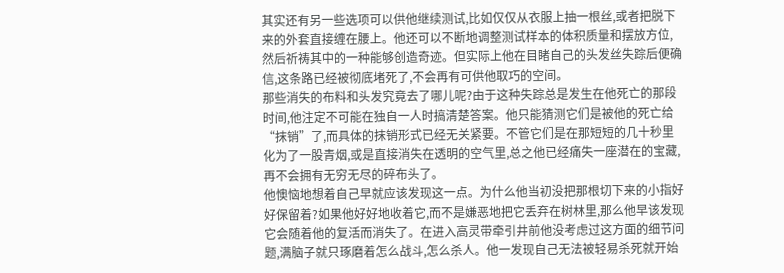其实还有另一些选项可以供他继续测试,比如仅仅从衣服上抽一根丝,或者把脱下来的外套直接缠在腰上。他还可以不断地调整测试样本的体积质量和摆放方位,然后祈祷其中的一种能够创造奇迹。但实际上他在目睹自己的头发丝失踪后便确信,这条路已经被彻底堵死了,不会再有可供他取巧的空间。
那些消失的布料和头发究竟去了哪儿呢?由于这种失踪总是发生在他死亡的那段时间,他注定不可能在独自一人时搞清楚答案。他只能猜测它们是被他的死亡给“抹销”了,而具体的抹销形式已经无关紧要。不管它们是在那短短的几十秒里化为了一股青烟,或是直接消失在透明的空气里,总之他已经痛失一座潜在的宝藏,再不会拥有无穷无尽的碎布头了。
他懊恼地想着自己早就应该发现这一点。为什么他当初没把那根切下来的小指好好保留着?如果他好好地收着它,而不是嫌恶地把它丢弃在树林里,那么他早该发现它会随着他的复活而消失了。在进入高灵带牵引井前他没考虑过这方面的细节问题,满脑子就只琢磨着怎么战斗,怎么杀人。他一发现自己无法被轻易杀死就开始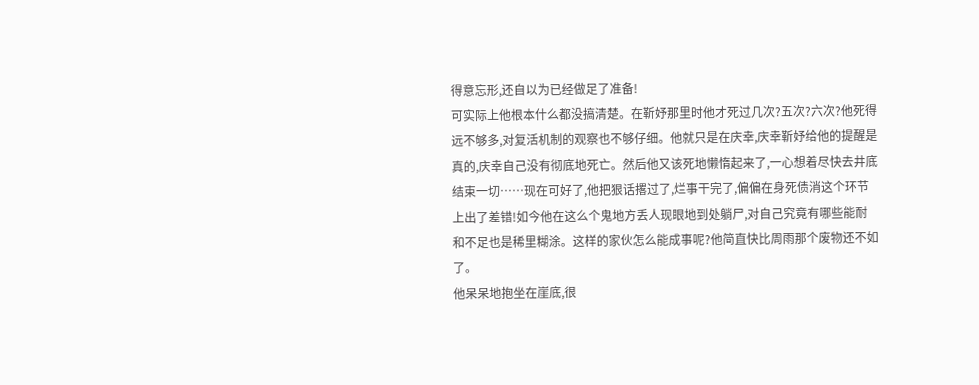得意忘形,还自以为已经做足了准备!
可实际上他根本什么都没搞清楚。在靳妤那里时他才死过几次?五次?六次?他死得远不够多,对复活机制的观察也不够仔细。他就只是在庆幸,庆幸靳妤给他的提醒是真的,庆幸自己没有彻底地死亡。然后他又该死地懒惰起来了,一心想着尽快去井底结束一切……现在可好了,他把狠话撂过了,烂事干完了,偏偏在身死债消这个环节上出了差错!如今他在这么个鬼地方丢人现眼地到处躺尸,对自己究竟有哪些能耐和不足也是稀里糊涂。这样的家伙怎么能成事呢?他简直快比周雨那个废物还不如了。
他呆呆地抱坐在崖底,很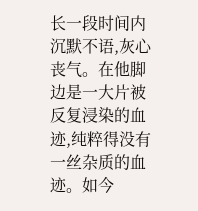长一段时间内沉默不语,灰心丧气。在他脚边是一大片被反复浸染的血迹,纯粹得没有一丝杂质的血迹。如今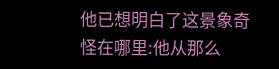他已想明白了这景象奇怪在哪里:他从那么